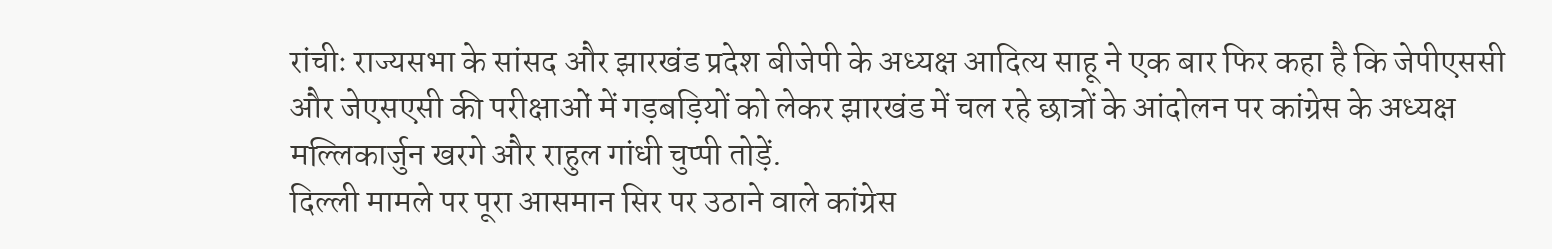रांचीः राज्यसभा के सांसद और झारखंड प्रदेश बीजेपी के अध्यक्ष आदित्य साहू ने एक बार फिर कहा है कि जेपीएससी और जेएसएसी की परीक्षाओं में गड़बड़ियों को लेकर झारखंड में चल रहे छात्रों के आंदोलन पर कांग्रेस के अध्यक्ष मल्लिकार्जुन खरगे और राहुल गांधी चुप्पी तोड़ें.
दिल्ली मामले पर पूरा आसमान सिर पर उठाने वाले कांग्रेस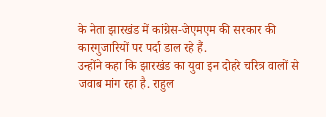के नेता झारखंड में कांग्रेस-जेएमएम की सरकार की कारगुजारियों पर पर्दा डाल रहे हैं.
उन्होंने कहा कि झारखंड का युवा इन दोहरे चरित्र वालों से जवाब मांग रहा है. राहुल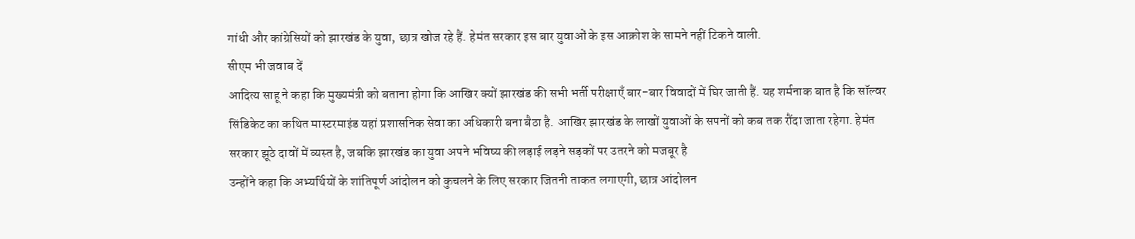गांधी और कांग्रेसियों को झारखंड के युवा, छात्र खोज रहे हैं. हेमंत सरकार इस बार युवाओं के इस आक्रोश के सामने नहीं टिकने वाली.
सीएम भी जवाब दें
आदित्य साहू ने कहा कि मुख्यमंत्री को बताना होगा कि आखिर क्यों झारखंड की सभी भर्ती परीक्षाएँ बार-बार विवादों में घिर जाती हैं. यह शर्मनाक बात है कि सॉल्वर सिंडिकेट का कथित मास्टरमाइंड यहां प्रशासनिक सेवा का अधिकारी बना बैठा है. आखिर झारखंड के लाखों युवाओं के सपनों को कब तक रौंदा जाता रहेगा. हेमंत सरकार झूठे दावों में व्यस्त है, जबकि झारखंड का युवा अपने भविष्य की लड़ाई लड़ने सड़कों पर उतरने को मजबूर है
उन्होंने कहा कि अभ्यर्थियों के शांतिपूर्ण आंदोलन को कुचलने के लिए सरकार जितनी ताकत लगाएगी, छात्र आंदोलन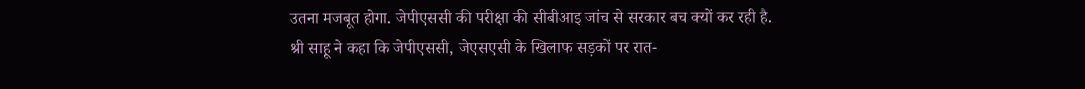उतना मजबूत होगा. जेपीएससी की परीक्षा की सीबीआइ जांच से सरकार बच क्यों कर रही है.
श्री साहू ने कहा कि जेपीएससी, जेएसएसी के खिलाफ सड़कों पर रात-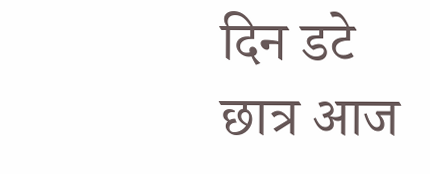दिन डटे छात्र आज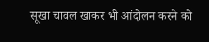सूखा चावल खाकर भी आंदोलन करने को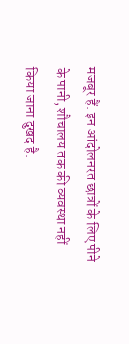मजबूर हैं. इन आंदोलनरत छात्रों के लिए पीने के पानी, शौचालय तक की व्यवस्था नहीं किया जाना दुखद है.